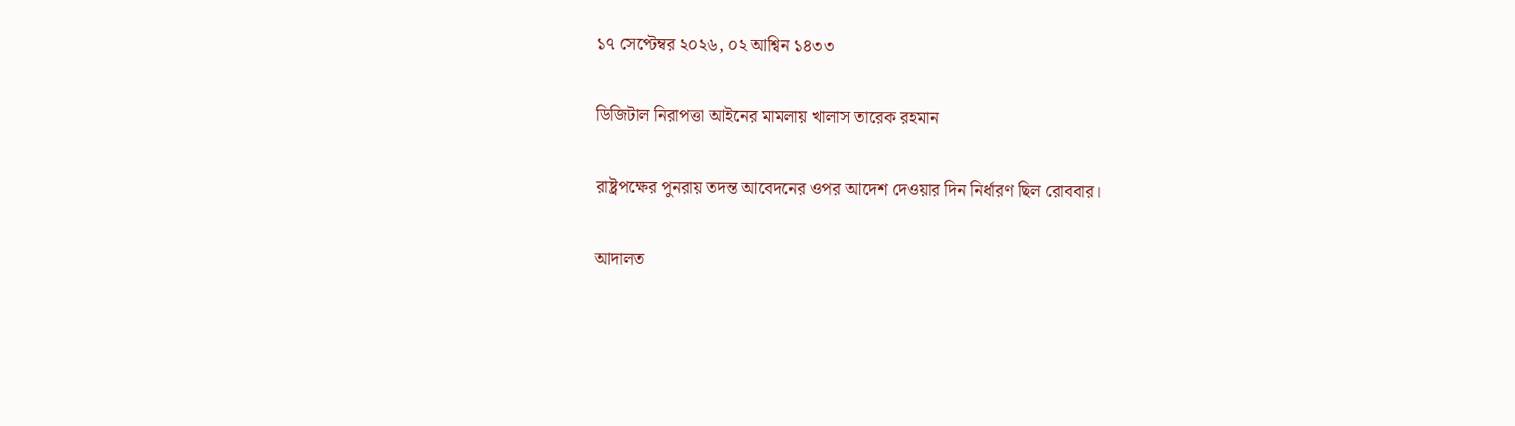১৭ সেপ্টেম্বর ২০২৬, ০২ আশ্বিন ১৪৩৩

ডিজিটাল নিরাপত্তা আইনের মামলায় খালাস তারেক রহমান

রাষ্ট্রপক্ষের পুনরায় তদন্ত আবেদনের ওপর আদেশ দেওয়ার দিন নির্ধারণ ছিল রোববার।

আদালত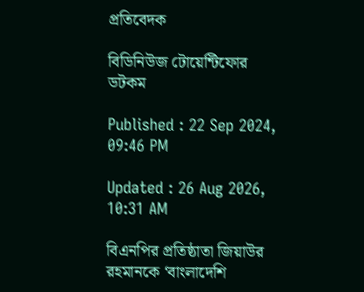প্রতিবেদক

বিডিনিউজ টোয়েন্টিফোর ডটকম

Published : 22 Sep 2024, 09:46 PM

Updated : 26 Aug 2026, 10:31 AM

বিএনপির প্রতিষ্ঠাতা জিয়াউর রহমানকে ‘বাংলাদেশি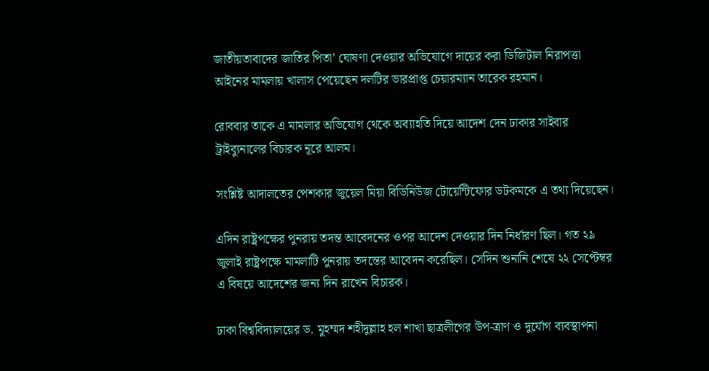জাতীয়তাবাদের জাতির পিতা’ ঘোষণা দেওয়ার অভিযোগে দায়ের করা ডিজিটাল নিরাপত্তা আইনের মামলায় খালাস পেয়েছেন দলটির ভারপ্রাপ্ত চেয়ারম্যান তারেক রহমান।

রোববার তাকে এ মামলার অভিযোগ থেকে অব্যাহতি দিয়ে আদেশ দেন ঢাকার সাইবার ট্রাইব্যুনালের বিচারক নূরে আলম।

সংশ্লিষ্ট আদালতের পেশকার জুয়েল মিয়া বিডিনিউজ টোয়েন্টিফোর ডটকমকে এ তথ্য দিয়েছেন।

এদিন রাষ্ট্রপক্ষের পুনরায় তদন্ত আবেদনের ওপর আদেশ দেওয়ার দিন নির্ধারণ ছিল। গত ২৯ জুলাই রাষ্ট্রপক্ষে মামলাটি পুনরায় তদন্তের আবেদন করেছিল। সেদিন শুনানি শেষে ২২ সেপ্টেম্বর এ বিষয়ে আদেশের জন্য দিন রাখেন বিচারক।

ঢাকা বিশ্ববিদ্যালয়ের ড. মুহম্মদ শহীদুল্লাহ হল শাখা ছাত্রলীগের উপ-ত্রাণ ও দুর্যোগ ব্যবস্থাপনা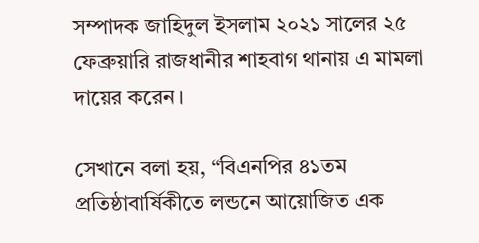সম্পাদক জাহিদুল ইসলাম ২০২১ সালের ২৫ ফেব্রুয়ারি রাজধানীর শাহবাগ থানায় এ মামলা দায়ের করেন।

সেখানে বলা হয়, “বিএনপির ৪১তম প্রতিষ্ঠাবার্ষিকীতে লন্ডনে আয়োজিত এক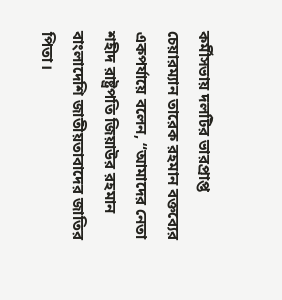কর্মীসভায় দলটির ভারপ্রাপ্ত চেয়ারম্যান তারেক রহমান বক্তব্যের একপর্যায়ে বলেন, “আমাদের নেতা শহীদ রাষ্ট্রপতি জিয়াউর রহমান বাংলাদেশি জাতীয়তাবাদের জাতির পিতা।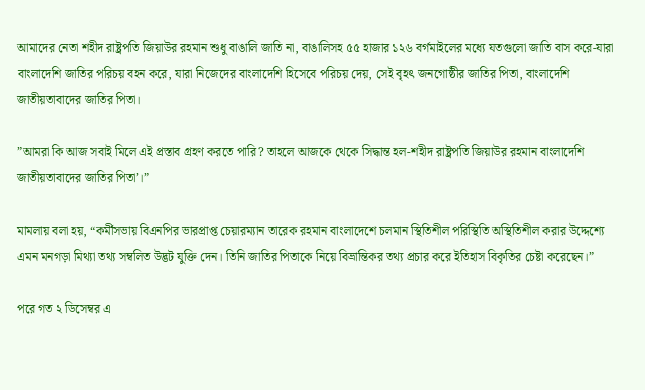আমাদের নেতা শহীদ রাষ্ট্রপতি জিয়াউর রহমান শুধু বাঙালি জাতি না, বাঙালিসহ ৫৫ হাজার ১২৬ বর্গমাইলের মধ্যে যতগুলো জাতি বাস করে-যারা বাংলাদেশি জাতির পরিচয় বহন করে, যারা নিজেদের বাংলাদেশি হিসেবে পরিচয় দেয়, সেই বৃহৎ জনগোষ্ঠীর জাতির পিতা, বাংলাদেশি জাতীয়তাবাদের জাতির পিতা।

”আমরা কি আজ সবাই মিলে এই প্রস্তাব গ্রহণ করতে পারি? তাহলে আজকে থেকে সিদ্ধান্ত হল-শহীদ রাষ্ট্রপতি জিয়াউর রহমান বাংলাদেশি জাতীয়তাবাদের জাতির পিতা’।”

মামলায় বলা হয়, “কর্মীসভায় বিএনপির ভারপ্রাপ্ত চেয়ারম্যান তারেক রহমান বাংলাদেশে চলমান স্থিতিশীল পরিস্থিতি অস্থিতিশীল করার উদ্দেশ্যে এমন মনগড়া মিথ্যা তথ্য সম্বলিত উদ্ভট যুক্তি দেন। তিনি জাতির পিতাকে নিয়ে বিভ্রান্তিকর তথ্য প্রচার করে ইতিহাস বিকৃতির চেষ্টা করেছেন।”

পরে গত ২ ডিসেম্বর এ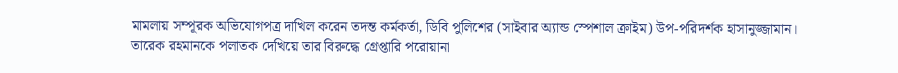মামলায় সম্পূরক অভিযোগপত্র দাখিল করেন তদন্ত কর্মকর্তা, ডিবি পুলিশের (সাইবার অ্যান্ড স্পেশাল ক্রাইম) উপ-পরিদর্শক হাসানুজ্জামান। তারেক রহমানকে পলাতক দেখিয়ে তার বিরুদ্ধে গ্রেপ্তারি পরোয়ানা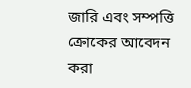জারি এবং সম্পত্তি ক্রোকের আবেদন করা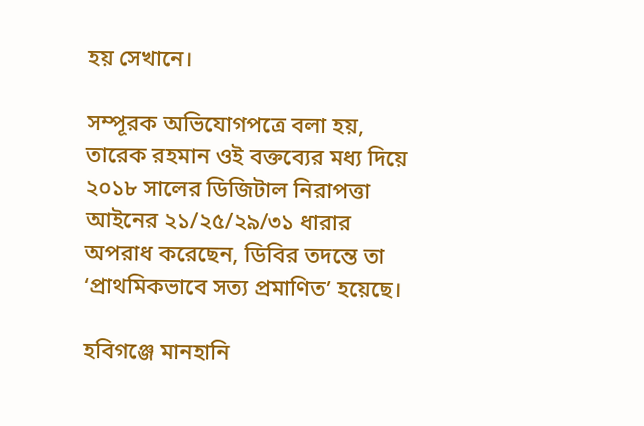হয় সেখানে।

সম্পূরক অভিযোগপত্রে বলা হয়, তারেক রহমান ওই বক্তব্যের মধ্য দিয়ে ২০১৮ সালের ডিজিটাল নিরাপত্তা আইনের ২১/২৫/২৯/৩১ ধারার অপরাধ করেছেন, ডিবির তদন্তে তা ‘প্রাথমিকভাবে সত্য প্রমাণিত’ হয়েছে।

হবিগঞ্জে মানহানি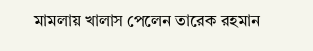মামলায় খালাস পেলেন তারেক রহমান